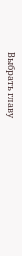Выбрать главу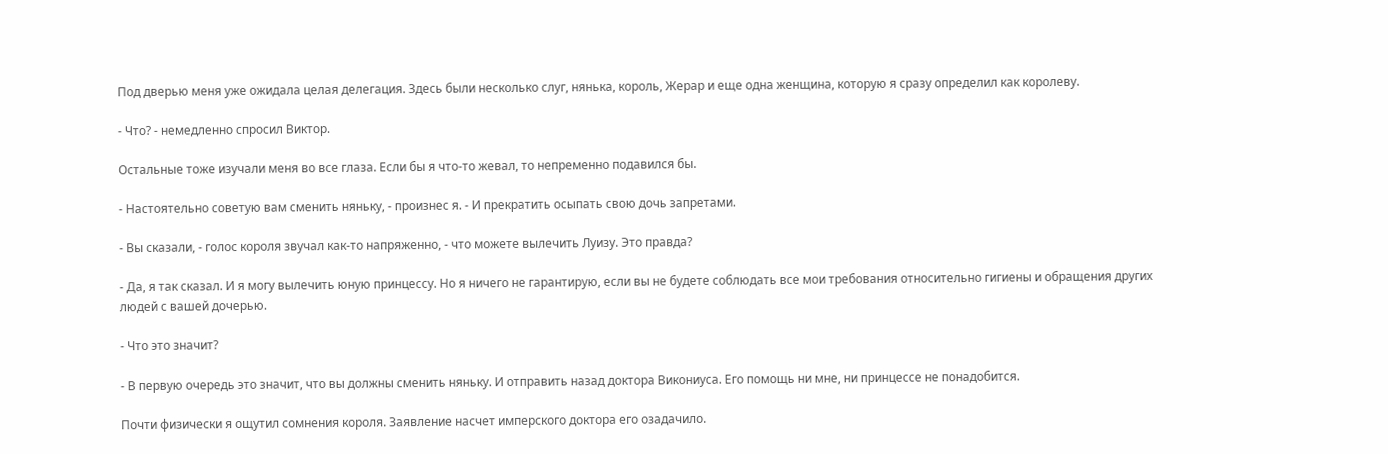Под дверью меня уже ожидала целая делегация. Здесь были несколько слуг, нянька, король, Жерар и еще одна женщина, которую я сразу определил как королеву.

- Что? - немедленно спросил Виктор.

Остальные тоже изучали меня во все глаза. Если бы я что-то жевал, то непременно подавился бы.

- Настоятельно советую вам сменить няньку, - произнес я. - И прекратить осыпать свою дочь запретами.

- Вы сказали, - голос короля звучал как-то напряженно, - что можете вылечить Луизу. Это правда?

- Да, я так сказал. И я могу вылечить юную принцессу. Но я ничего не гарантирую, если вы не будете соблюдать все мои требования относительно гигиены и обращения других людей с вашей дочерью.

- Что это значит?

- В первую очередь это значит, что вы должны сменить няньку. И отправить назад доктора Викониуса. Его помощь ни мне, ни принцессе не понадобится.

Почти физически я ощутил сомнения короля. Заявление насчет имперского доктора его озадачило.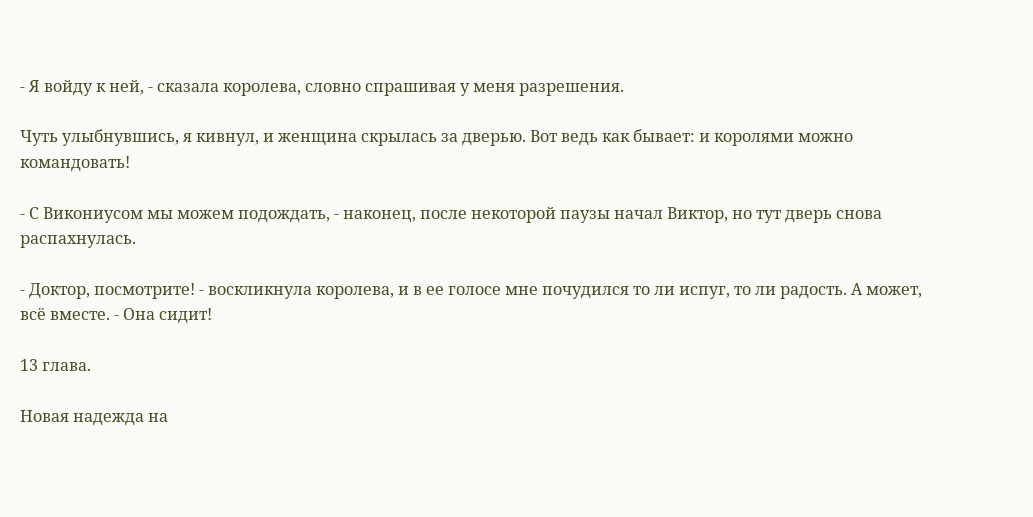- Я войду к ней, - сказала королева, словно спрашивая у меня разрешения.

Чуть улыбнувшись, я кивнул, и женщина скрылась за дверью. Вот ведь как бывает: и королями можно командовать!

- С Викониусом мы можем подождать, - наконец, после некоторой паузы начал Виктор, но тут дверь снова распахнулась.

- Доктор, посмотрите! - воскликнула королева, и в ее голосе мне почудился то ли испуг, то ли радость. А может, всё вместе. - Она сидит!

13 глава.

Новая надежда на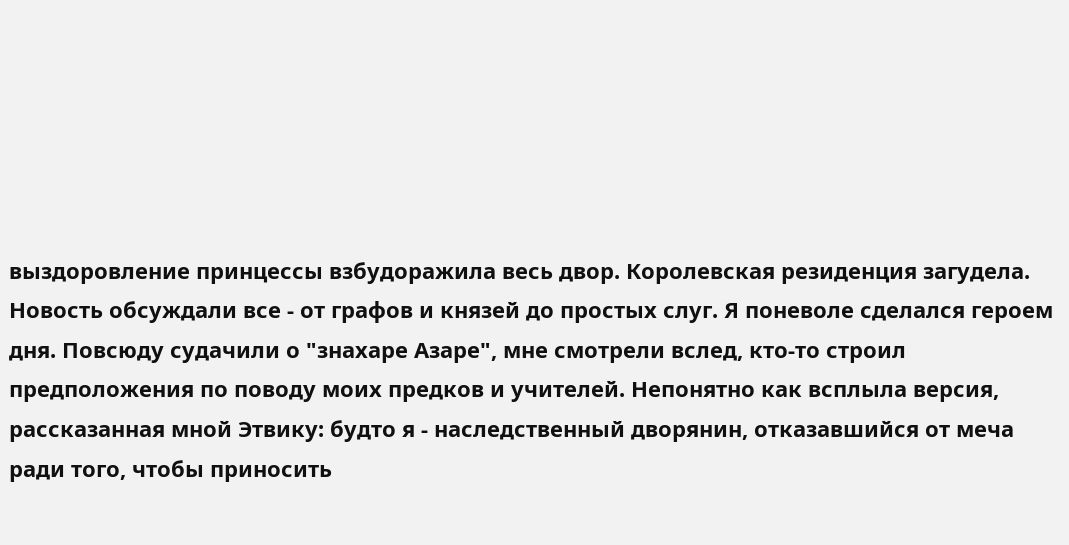выздоровление принцессы взбудоражила весь двор. Королевская резиденция загудела. Новость обсуждали все - от графов и князей до простых слуг. Я поневоле сделался героем дня. Повсюду судачили о "знахаре Азаре", мне смотрели вслед, кто-то строил предположения по поводу моих предков и учителей. Непонятно как всплыла версия, рассказанная мной Этвику: будто я - наследственный дворянин, отказавшийся от меча ради того, чтобы приносить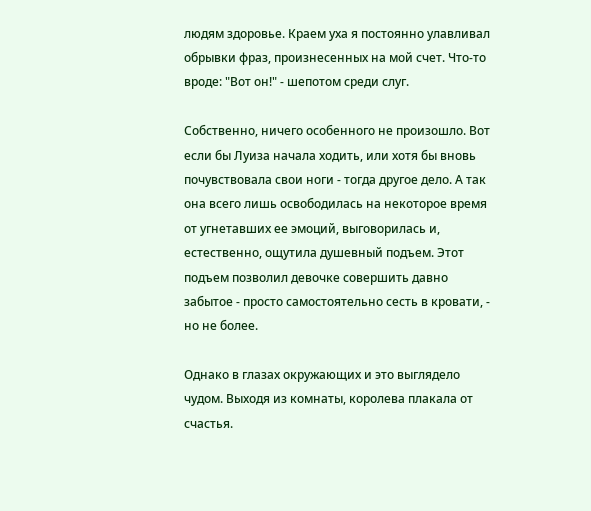людям здоровье. Краем уха я постоянно улавливал обрывки фраз, произнесенных на мой счет. Что-то вроде: "Вот он!" - шепотом среди слуг.

Собственно, ничего особенного не произошло. Вот если бы Луиза начала ходить, или хотя бы вновь почувствовала свои ноги - тогда другое дело. А так она всего лишь освободилась на некоторое время от угнетавших ее эмоций, выговорилась и, естественно, ощутила душевный подъем. Этот подъем позволил девочке совершить давно забытое - просто самостоятельно сесть в кровати, - но не более.

Однако в глазах окружающих и это выглядело чудом. Выходя из комнаты, королева плакала от счастья.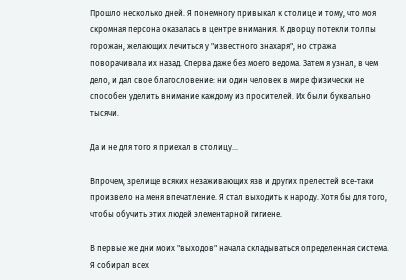Прошло несколько дней. Я понемногу привыкал к столице и тому, что моя скромная персона оказалась в центре внимания. К дворцу потекли толпы горожан, желающих лечиться у "известного знахаря", но стража поворачивала их назад. Сперва даже без моего ведома. Затем я узнал, в чем дело, и дал свое благословение: ни один человек в мире физически не способен уделить внимание каждому из просителей. Их были буквально тысячи.

Да и не для того я приехал в столицу…

Впрочем, зрелище всяких незаживающих язв и других прелестей все-таки произвело на меня впечатление. Я стал выходить к народу. Хотя бы для того, чтобы обучить этих людей элементарной гигиене.

В первые же дни моих "выходов" начала складываться определенная система. Я собирал всех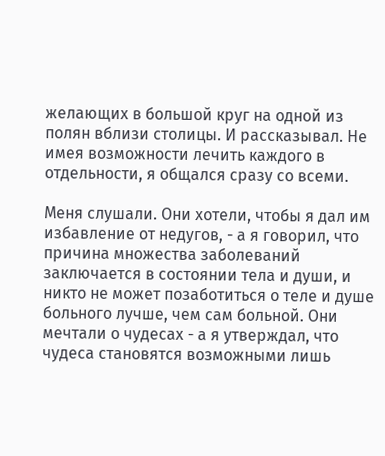желающих в большой круг на одной из полян вблизи столицы. И рассказывал. Не имея возможности лечить каждого в отдельности, я общался сразу со всеми.

Меня слушали. Они хотели, чтобы я дал им избавление от недугов, - а я говорил, что причина множества заболеваний заключается в состоянии тела и души, и никто не может позаботиться о теле и душе больного лучше, чем сам больной. Они мечтали о чудесах - а я утверждал, что чудеса становятся возможными лишь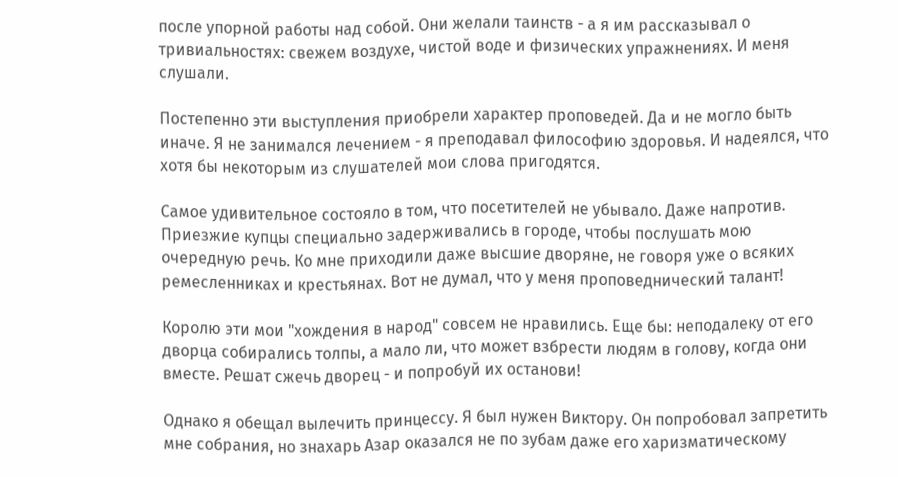после упорной работы над собой. Они желали таинств - а я им рассказывал о тривиальностях: свежем воздухе, чистой воде и физических упражнениях. И меня слушали.

Постепенно эти выступления приобрели характер проповедей. Да и не могло быть иначе. Я не занимался лечением - я преподавал философию здоровья. И надеялся, что хотя бы некоторым из слушателей мои слова пригодятся.

Самое удивительное состояло в том, что посетителей не убывало. Даже напротив. Приезжие купцы специально задерживались в городе, чтобы послушать мою очередную речь. Ко мне приходили даже высшие дворяне, не говоря уже о всяких ремесленниках и крестьянах. Вот не думал, что у меня проповеднический талант!

Королю эти мои "хождения в народ" совсем не нравились. Еще бы: неподалеку от его дворца собирались толпы, а мало ли, что может взбрести людям в голову, когда они вместе. Решат сжечь дворец - и попробуй их останови!

Однако я обещал вылечить принцессу. Я был нужен Виктору. Он попробовал запретить мне собрания, но знахарь Азар оказался не по зубам даже его харизматическому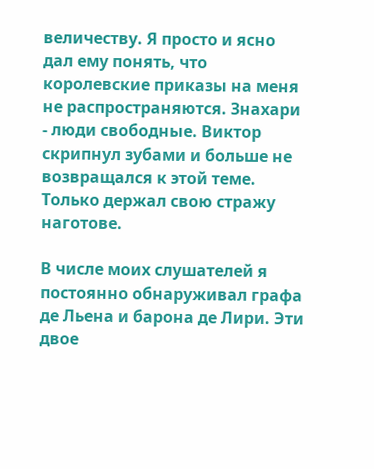величеству. Я просто и ясно дал ему понять, что королевские приказы на меня не распространяются. Знахари - люди свободные. Виктор скрипнул зубами и больше не возвращался к этой теме. Только держал свою стражу наготове.

В числе моих слушателей я постоянно обнаруживал графа де Льена и барона де Лири. Эти двое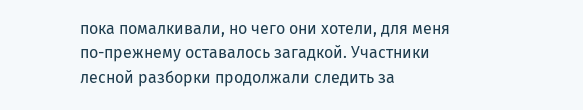пока помалкивали, но чего они хотели, для меня по-прежнему оставалось загадкой. Участники лесной разборки продолжали следить за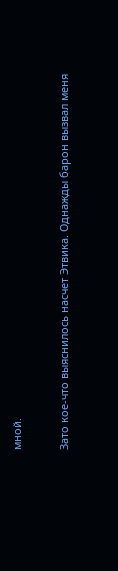мной.

Зато кое-что выяснилось насчет Этвика. Однажды барон вызвал меня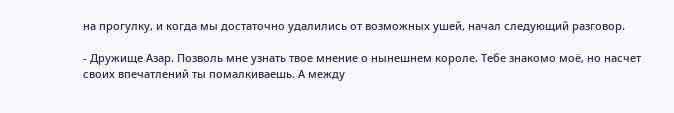на прогулку, и когда мы достаточно удалились от возможных ушей, начал следующий разговор.

- Дружище Азар. Позволь мне узнать твое мнение о нынешнем короле. Тебе знакомо моё, но насчет своих впечатлений ты помалкиваешь. А между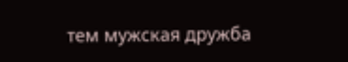тем мужская дружба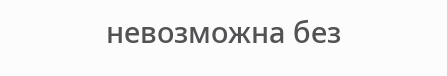невозможна без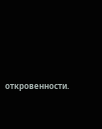откровенности.